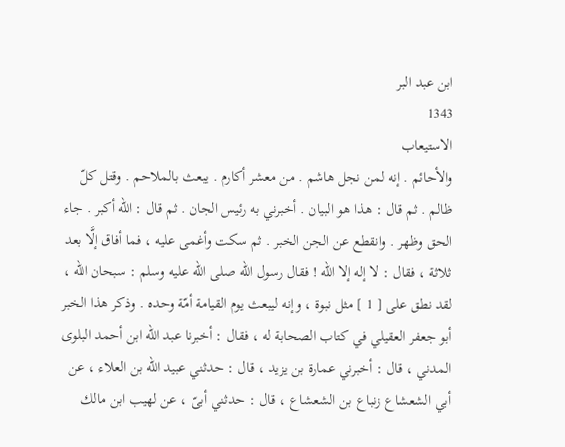ابن عبد البر
1343
الاستيعاب
والأحائم . إنه لمن نجل هاشم . من معشر أكارم . يبعث بالملاحم . وقتل كلّ ظالم . ثم قال : هذا هو البيان . أخبرني به رئيس الجان . ثم قال : الله أكبر . جاء الحق وظهر . وانقطع عن الجن الخبر . ثم سكت وأغمى عليه ، فما أفاق إلَّا بعد ثلاثة ، فقال : لا إله إلا الله ! فقال رسول الله صلى الله عليه وسلم : سبحان الله ، لقد نطق على [ 1 ] مثل نبوة ، وإنه ليبعث يوم القيامة أمّة وحده . وذكر هذا الخبر أبو جعفر العقيلي في كتاب الصحابة له ، فقال : أخبرنا عبد الله ابن أحمد البلوى المدني ، قال : أخبرني عمارة بن يزيد ، قال : حدثني عبيد الله بن العلاء ، عن أبي الشعشاع زنباع بن الشعشاع ، قال : حدثني أبىّ ، عن لهيب ابن مالك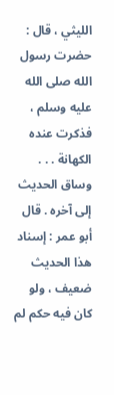الليثي ، قال : حضرت رسول الله صلى الله عليه وسلم ، فذكرت عنده الكهانة . . . وساق الحديث إلى آخره . قال أبو عمر : إسناد هذا الحديث ضعيف ، ولو كان فيه حكم لم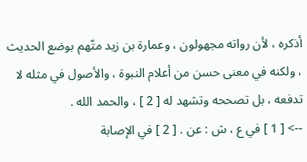أذكره ، لأن رواته مجهولون ، وعمارة بن زيد متّهم بوضع الحديث ، ولكنه في معنى حسن من أعلام النبوة ، والأصول في مثله لا تدفعه ، بل تصححه وتشهد له [ 2 ] ، والحمد الله .
--> [ 1 ] في ع ، ش : عن . [ 2 ] في الإصابة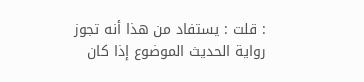: قلت : يستفاد من هذا أنه تجوز رواية الحديث الموضوع إذا كان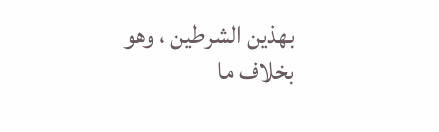بهذين الشرطين ، وهو بخلاف ما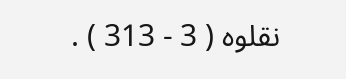نقلوه ( 3 - 313 ) .